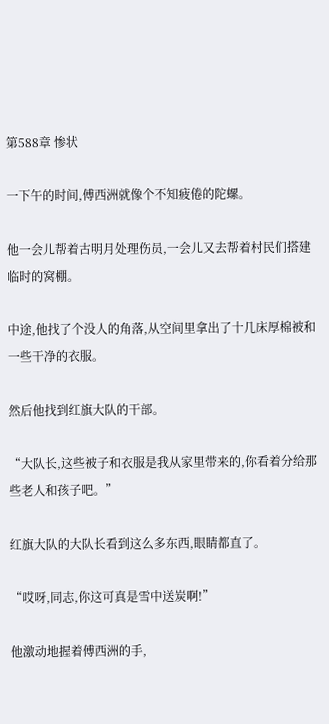第588章 惨状

一下午的时间,傅西洲就像个不知疲倦的陀螺。

他一会儿帮着古明月处理伤员,一会儿又去帮着村民们搭建临时的窝棚。

中途,他找了个没人的角落,从空间里拿出了十几床厚棉被和一些干净的衣服。

然后他找到红旗大队的干部。

“大队长,这些被子和衣服是我从家里带来的,你看着分给那些老人和孩子吧。”

红旗大队的大队长看到这么多东西,眼睛都直了。

“哎呀,同志,你这可真是雪中送炭啊!”

他激动地握着傅西洲的手,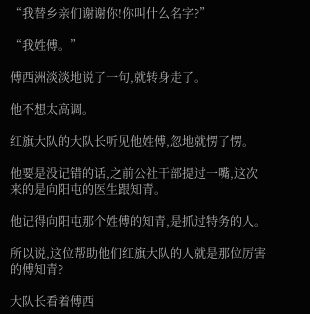“我替乡亲们谢谢你!你叫什么名字?”

“我姓傅。”

傅西洲淡淡地说了一句,就转身走了。

他不想太高调。

红旗大队的大队长听见他姓傅,忽地就愣了愣。

他要是没记错的话,之前公社干部提过一嘴,这次来的是向阳屯的医生跟知青。

他记得向阳屯那个姓傅的知青,是抓过特务的人。

所以说,这位帮助他们红旗大队的人就是那位厉害的傅知青?

大队长看着傅西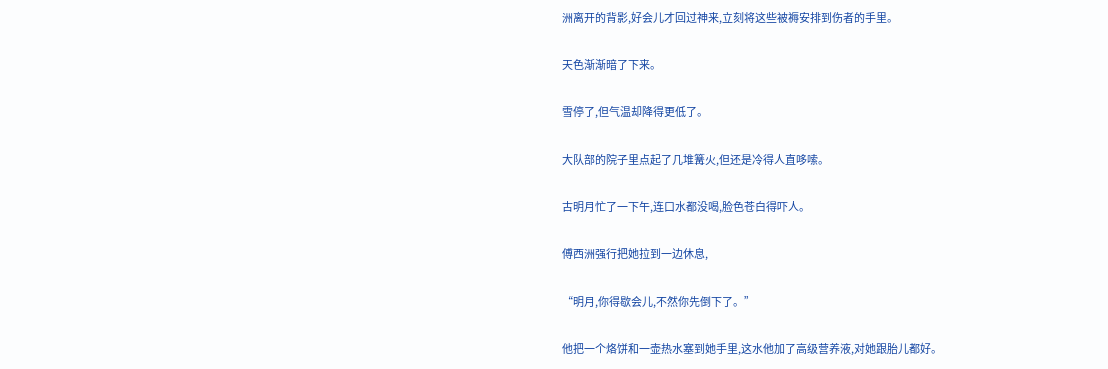洲离开的背影,好会儿才回过神来,立刻将这些被褥安排到伤者的手里。

天色渐渐暗了下来。

雪停了,但气温却降得更低了。

大队部的院子里点起了几堆篝火,但还是冷得人直哆嗦。

古明月忙了一下午,连口水都没喝,脸色苍白得吓人。

傅西洲强行把她拉到一边休息,

“明月,你得歇会儿,不然你先倒下了。”

他把一个烙饼和一壶热水塞到她手里,这水他加了高级营养液,对她跟胎儿都好。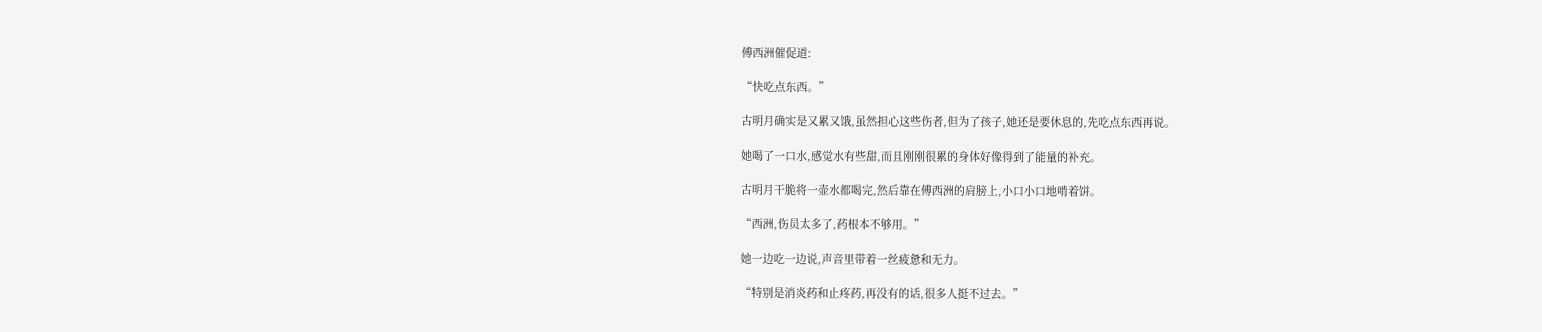傅西洲催促道:

“快吃点东西。”

古明月确实是又累又饿,虽然担心这些伤者,但为了孩子,她还是要休息的,先吃点东西再说。

她喝了一口水,感觉水有些甜,而且刚刚很累的身体好像得到了能量的补充。

古明月干脆将一壶水都喝完,然后靠在傅西洲的肩膀上,小口小口地啃着饼。

“西洲,伤员太多了,药根本不够用。”

她一边吃一边说,声音里带着一丝疲惫和无力。

“特别是消炎药和止疼药,再没有的话,很多人挺不过去。”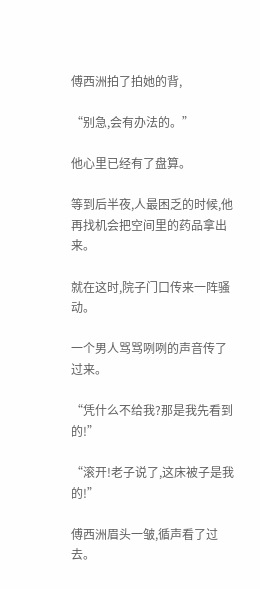傅西洲拍了拍她的背,

“别急,会有办法的。”

他心里已经有了盘算。

等到后半夜,人最困乏的时候,他再找机会把空间里的药品拿出来。

就在这时,院子门口传来一阵骚动。

一个男人骂骂咧咧的声音传了过来。

“凭什么不给我?那是我先看到的!”

“滚开!老子说了,这床被子是我的!”

傅西洲眉头一皱,循声看了过去。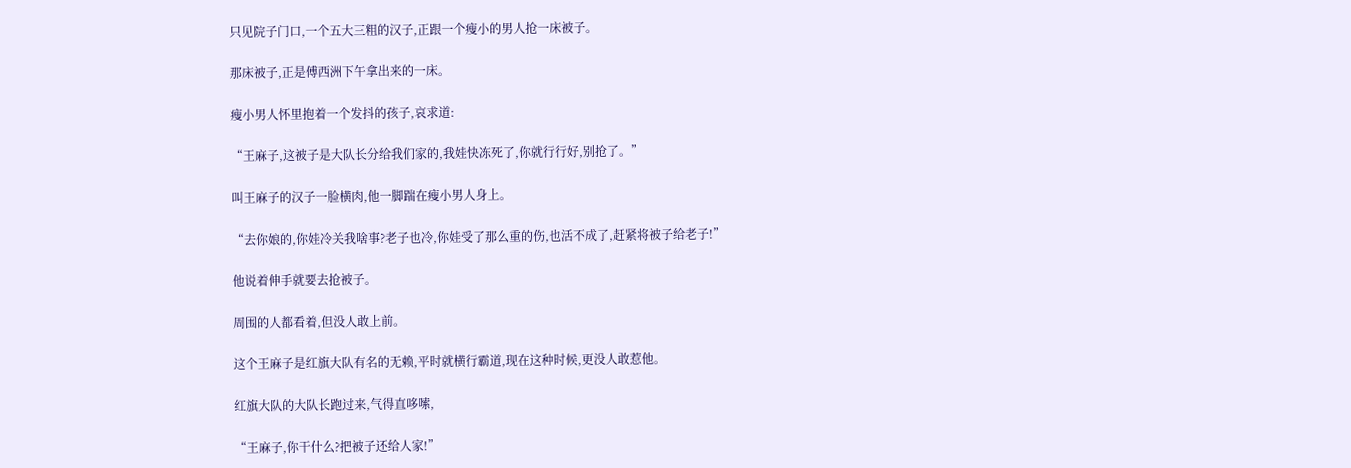只见院子门口,一个五大三粗的汉子,正跟一个瘦小的男人抢一床被子。

那床被子,正是傅西洲下午拿出来的一床。

瘦小男人怀里抱着一个发抖的孩子,哀求道:

“王麻子,这被子是大队长分给我们家的,我娃快冻死了,你就行行好,别抢了。”

叫王麻子的汉子一脸横肉,他一脚踹在瘦小男人身上。

“去你娘的,你娃冷关我啥事?老子也冷,你娃受了那么重的伤,也活不成了,赶紧将被子给老子!”

他说着伸手就要去抢被子。

周围的人都看着,但没人敢上前。

这个王麻子是红旗大队有名的无赖,平时就横行霸道,现在这种时候,更没人敢惹他。

红旗大队的大队长跑过来,气得直哆嗦,

“王麻子,你干什么?把被子还给人家!”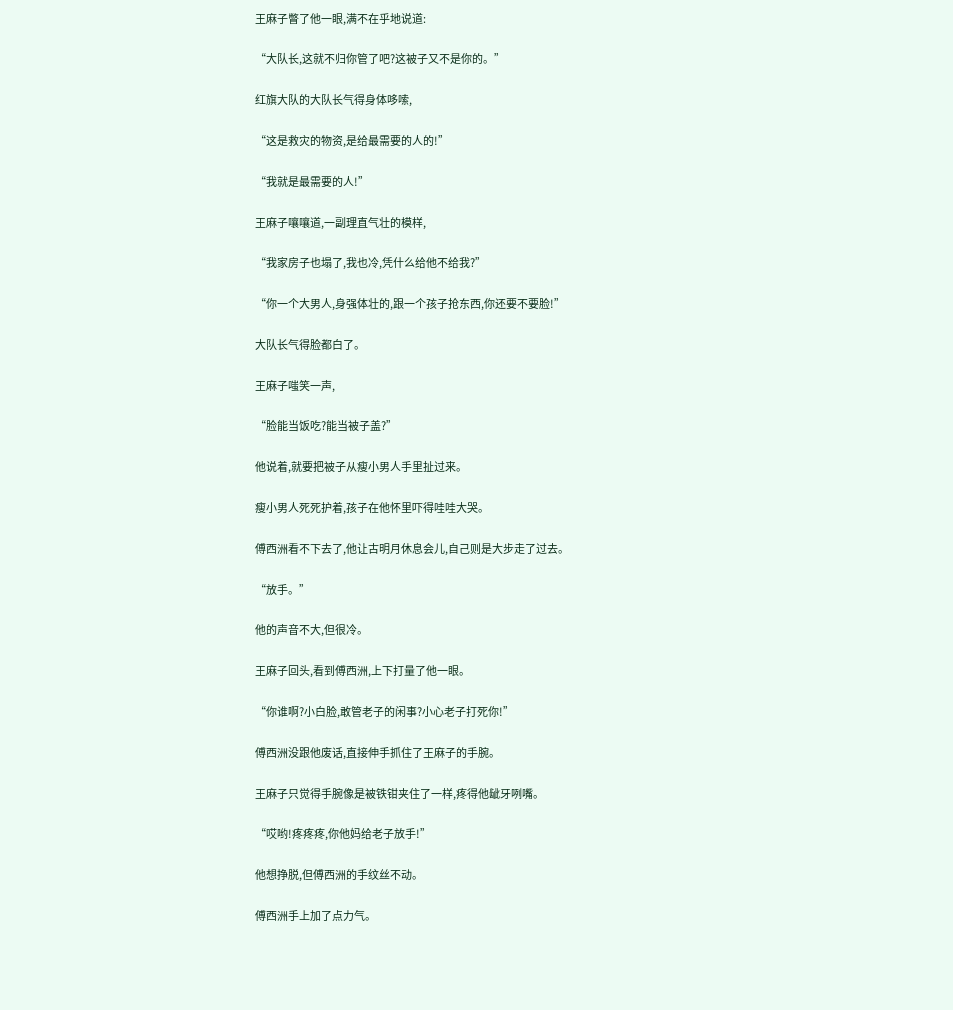王麻子瞥了他一眼,满不在乎地说道:

“大队长,这就不归你管了吧?这被子又不是你的。”

红旗大队的大队长气得身体哆嗦,

“这是救灾的物资,是给最需要的人的!”

“我就是最需要的人!”

王麻子嚷嚷道,一副理直气壮的模样,

“我家房子也塌了,我也冷,凭什么给他不给我?”

“你一个大男人,身强体壮的,跟一个孩子抢东西,你还要不要脸!”

大队长气得脸都白了。

王麻子嗤笑一声,

“脸能当饭吃?能当被子盖?”

他说着,就要把被子从瘦小男人手里扯过来。

瘦小男人死死护着,孩子在他怀里吓得哇哇大哭。

傅西洲看不下去了,他让古明月休息会儿,自己则是大步走了过去。

“放手。”

他的声音不大,但很冷。

王麻子回头,看到傅西洲,上下打量了他一眼。

“你谁啊?小白脸,敢管老子的闲事?小心老子打死你!”

傅西洲没跟他废话,直接伸手抓住了王麻子的手腕。

王麻子只觉得手腕像是被铁钳夹住了一样,疼得他龇牙咧嘴。

“哎哟!疼疼疼,你他妈给老子放手!”

他想挣脱,但傅西洲的手纹丝不动。

傅西洲手上加了点力气。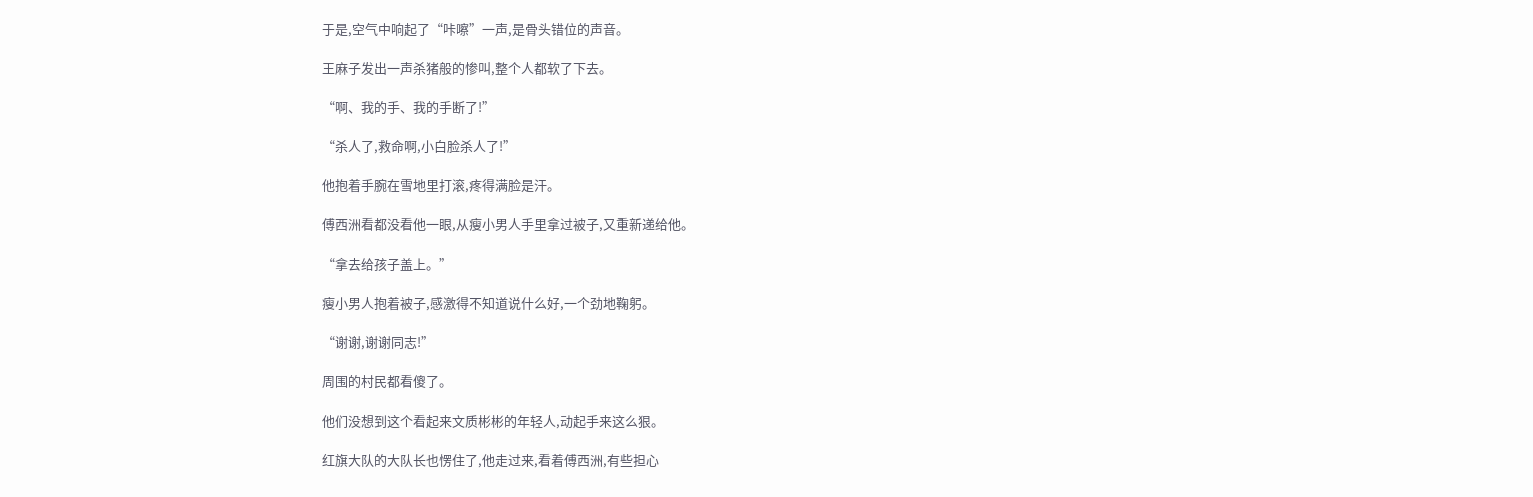于是,空气中响起了“咔嚓”一声,是骨头错位的声音。

王麻子发出一声杀猪般的惨叫,整个人都软了下去。

“啊、我的手、我的手断了!”

“杀人了,救命啊,小白脸杀人了!”

他抱着手腕在雪地里打滚,疼得满脸是汗。

傅西洲看都没看他一眼,从瘦小男人手里拿过被子,又重新递给他。

“拿去给孩子盖上。”

瘦小男人抱着被子,感激得不知道说什么好,一个劲地鞠躬。

“谢谢,谢谢同志!”

周围的村民都看傻了。

他们没想到这个看起来文质彬彬的年轻人,动起手来这么狠。

红旗大队的大队长也愣住了,他走过来,看着傅西洲,有些担心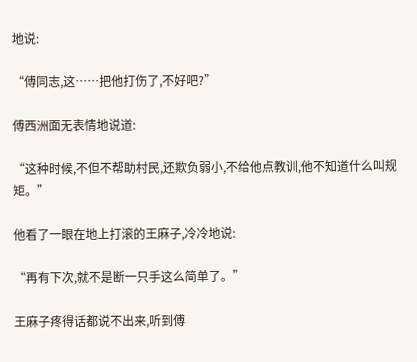地说:

“傅同志,这……把他打伤了,不好吧?”

傅西洲面无表情地说道:

“这种时候,不但不帮助村民,还欺负弱小,不给他点教训,他不知道什么叫规矩。”

他看了一眼在地上打滚的王麻子,冷冷地说:

“再有下次,就不是断一只手这么简单了。”

王麻子疼得话都说不出来,听到傅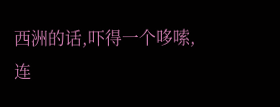西洲的话,吓得一个哆嗦,连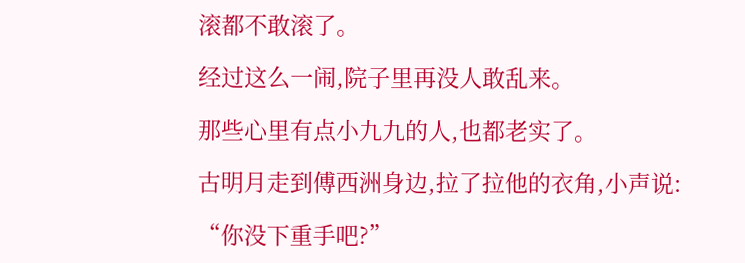滚都不敢滚了。

经过这么一闹,院子里再没人敢乱来。

那些心里有点小九九的人,也都老实了。

古明月走到傅西洲身边,拉了拉他的衣角,小声说:

“你没下重手吧?”